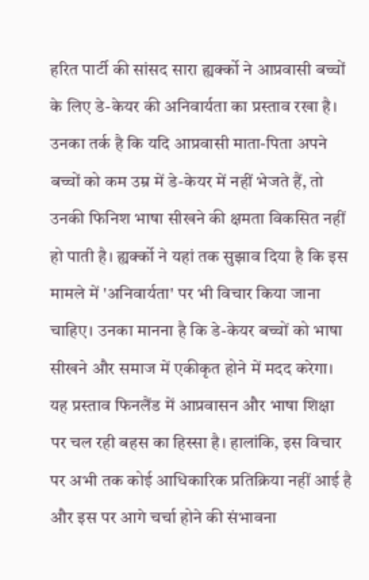हरित पार्टी की सांसद सारा ह्यर्क्को ने आप्रवासी बच्चों के लिए डे-केयर की अनिवार्यता का प्रस्ताव रखा है। उनका तर्क है कि यदि आप्रवासी माता-पिता अपने बच्चों को कम उम्र में डे-केयर में नहीं भेजते हैं, तो उनकी फिनिश भाषा सीखने की क्षमता विकसित नहीं हो पाती है। ह्यर्क्को ने यहां तक सुझाव दिया है कि इस मामले में 'अनिवार्यता' पर भी विचार किया जाना चाहिए। उनका मानना है कि डे-केयर बच्चों को भाषा सीखने और समाज में एकीकृत होने में मदद करेगा। यह प्रस्ताव फिनलैंड में आप्रवासन और भाषा शिक्षा पर चल रही बहस का हिस्सा है। हालांकि, इस विचार पर अभी तक कोई आधिकारिक प्रतिक्रिया नहीं आई है और इस पर आगे चर्चा होने की संभावना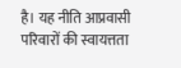है। यह नीति आप्रवासी परिवारों की स्वायत्तता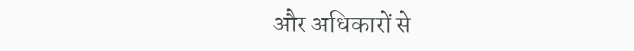और अधिकारों से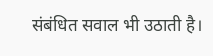संबंधित सवाल भी उठाती है।